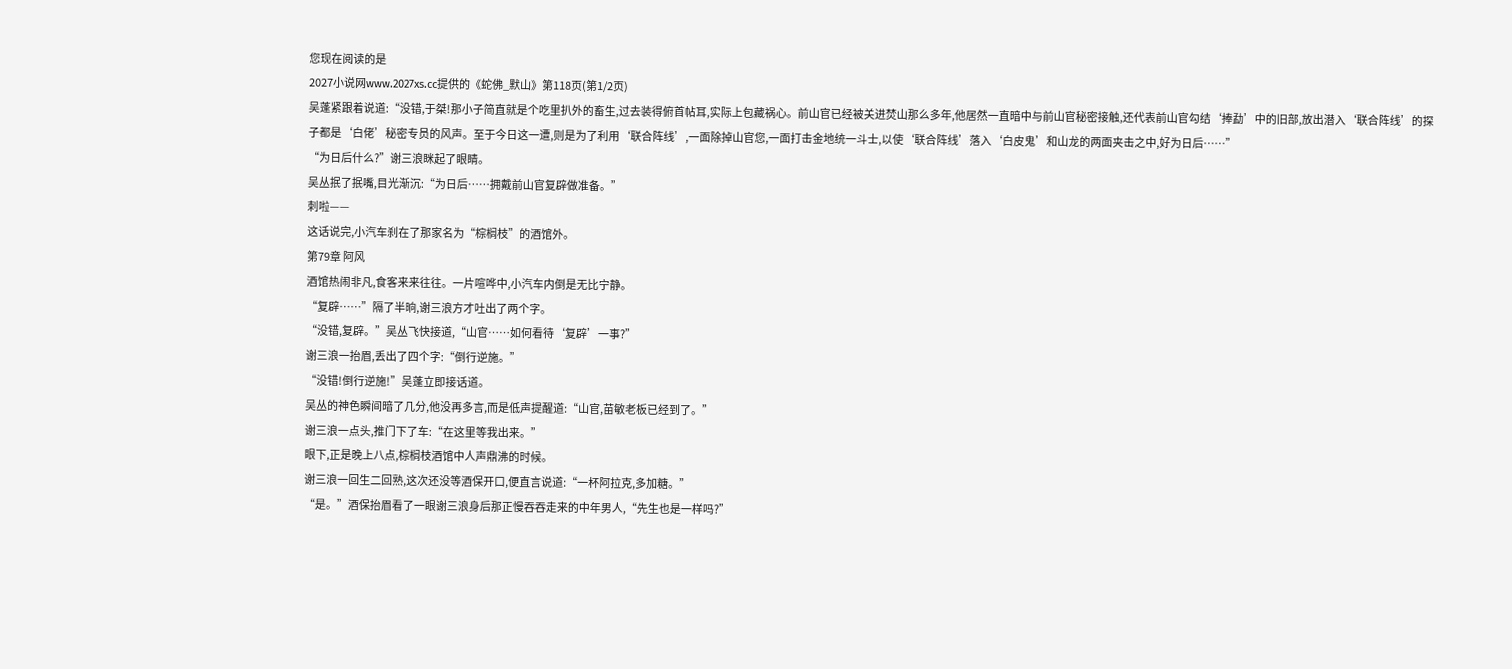您现在阅读的是
2027小说网www.2027xs.cc提供的《蛇佛_默山》第118页(第1/2页)
吴蓬紧跟着说道:“没错,于桀!那小子简直就是个吃里扒外的畜生,过去装得俯首帖耳,实际上包藏祸心。前山官已经被关进焚山那么多年,他居然一直暗中与前山官秘密接触,还代表前山官勾结‘捧勐’中的旧部,放出潜入‘联合阵线’的探子都是‘白佬’秘密专员的风声。至于今日这一遭,则是为了利用‘联合阵线’,一面除掉山官您,一面打击金地统一斗士,以使‘联合阵线’落入‘白皮鬼’和山龙的两面夹击之中,好为日后……”
“为日后什么?”谢三浪眯起了眼睛。
吴丛抿了抿嘴,目光渐沉:“为日后……拥戴前山官复辟做准备。”
刺啦——
这话说完,小汽车刹在了那家名为“棕榈枝”的酒馆外。
第79章 阿风
酒馆热闹非凡,食客来来往往。一片喧哗中,小汽车内倒是无比宁静。
“复辟……”隔了半晌,谢三浪方才吐出了两个字。
“没错,复辟。”吴丛飞快接道,“山官……如何看待‘复辟’一事?”
谢三浪一抬眉,丢出了四个字:“倒行逆施。”
“没错!倒行逆施!”吴蓬立即接话道。
吴丛的神色瞬间暗了几分,他没再多言,而是低声提醒道:“山官,苗敏老板已经到了。”
谢三浪一点头,推门下了车:“在这里等我出来。”
眼下,正是晚上八点,棕榈枝酒馆中人声鼎沸的时候。
谢三浪一回生二回熟,这次还没等酒保开口,便直言说道:“一杯阿拉克,多加糖。”
“是。”酒保抬眉看了一眼谢三浪身后那正慢吞吞走来的中年男人,“先生也是一样吗?”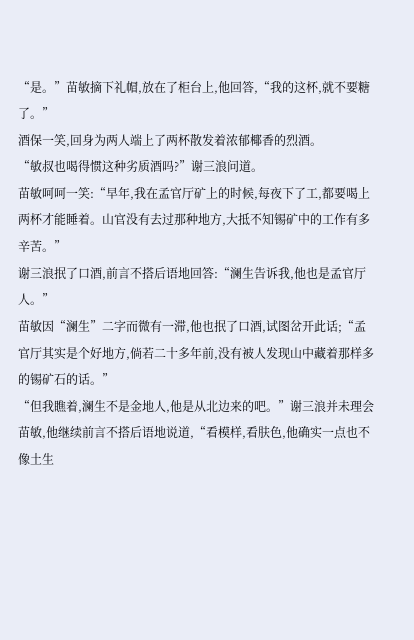“是。”苗敏摘下礼帽,放在了柜台上,他回答,“我的这杯,就不要糖了。”
酒保一笑,回身为两人端上了两杯散发着浓郁椰香的烈酒。
“敏叔也喝得惯这种劣质酒吗?”谢三浪问道。
苗敏呵呵一笑:“早年,我在孟官厅矿上的时候,每夜下了工,都要喝上两杯才能睡着。山官没有去过那种地方,大抵不知锡矿中的工作有多辛苦。”
谢三浪抿了口酒,前言不搭后语地回答:“澜生告诉我,他也是孟官厅人。”
苗敏因“澜生”二字而微有一滞,他也抿了口酒,试图岔开此话;“孟官厅其实是个好地方,倘若二十多年前,没有被人发现山中藏着那样多的锡矿石的话。”
“但我瞧着,澜生不是金地人,他是从北边来的吧。”谢三浪并未理会苗敏,他继续前言不搭后语地说道,“看模样,看肤色,他确实一点也不像土生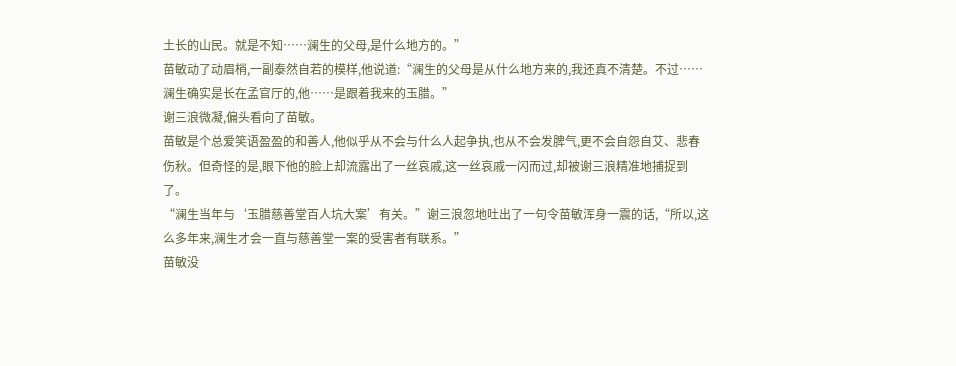土长的山民。就是不知……澜生的父母,是什么地方的。”
苗敏动了动眉梢,一副泰然自若的模样,他说道:“澜生的父母是从什么地方来的,我还真不清楚。不过……澜生确实是长在孟官厅的,他……是跟着我来的玉腊。”
谢三浪微凝,偏头看向了苗敏。
苗敏是个总爱笑语盈盈的和善人,他似乎从不会与什么人起争执,也从不会发脾气,更不会自怨自艾、悲春伤秋。但奇怪的是,眼下他的脸上却流露出了一丝哀戚,这一丝哀戚一闪而过,却被谢三浪精准地捕捉到了。
“澜生当年与‘玉腊慈善堂百人坑大案’有关。”谢三浪忽地吐出了一句令苗敏浑身一震的话,“所以,这么多年来,澜生才会一直与慈善堂一案的受害者有联系。”
苗敏没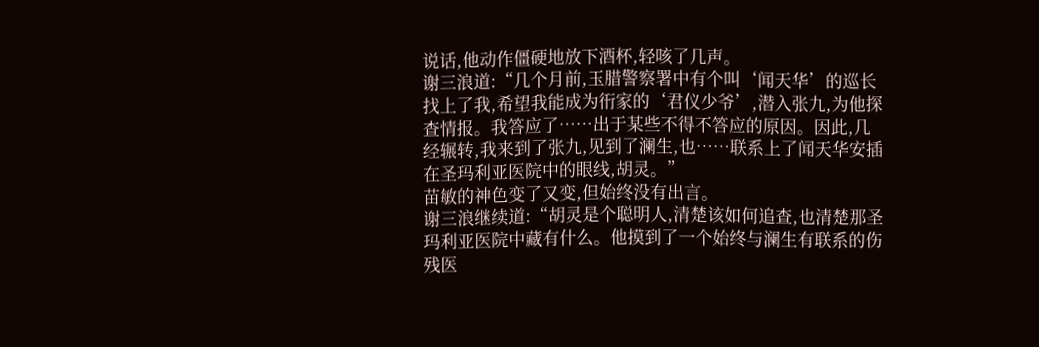说话,他动作僵硬地放下酒杯,轻咳了几声。
谢三浪道:“几个月前,玉腊警察署中有个叫‘闻天华’的巡长找上了我,希望我能成为衎家的‘君仪少爷’,潜入张九,为他探查情报。我答应了……出于某些不得不答应的原因。因此,几经辗转,我来到了张九,见到了澜生,也……联系上了闻天华安插在圣玛利亚医院中的眼线,胡灵。”
苗敏的神色变了又变,但始终没有出言。
谢三浪继续道:“胡灵是个聪明人,清楚该如何追查,也清楚那圣玛利亚医院中藏有什么。他摸到了一个始终与澜生有联系的伤残医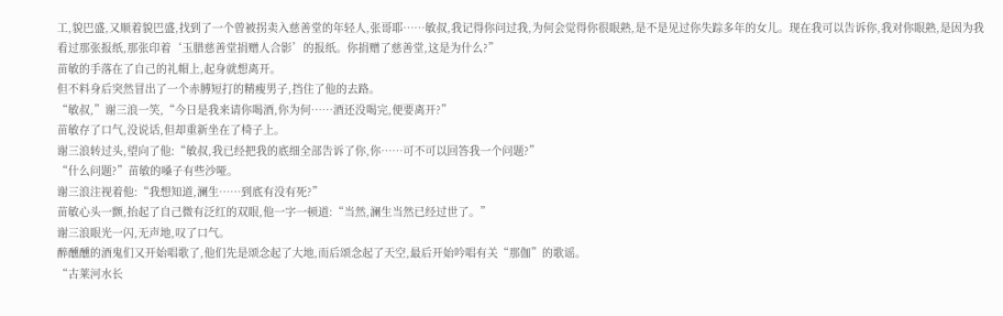工,貌巴盛,又顺着貌巴盛,找到了一个曾被拐卖入慈善堂的年轻人,张哥耶……敏叔,我记得你问过我,为何会觉得你很眼熟,是不是见过你失踪多年的女儿。现在我可以告诉你,我对你眼熟,是因为我看过那张报纸,那张印着‘玉腊慈善堂捐赠人合影’的报纸。你捐赠了慈善堂,这是为什么?”
苗敏的手落在了自己的礼帽上,起身就想离开。
但不料身后突然冒出了一个赤膊短打的精瘦男子,挡住了他的去路。
“敏叔,”谢三浪一笑,“今日是我来请你喝酒,你为何……酒还没喝完,便要离开?”
苗敏存了口气,没说话,但却重新坐在了椅子上。
谢三浪转过头,望向了他:“敏叔,我已经把我的底细全部告诉了你,你……可不可以回答我一个问题?”
“什么问题?”苗敏的嗓子有些沙哑。
谢三浪注视着他:“我想知道,澜生……到底有没有死?”
苗敏心头一颤,抬起了自己微有泛红的双眼,他一字一顿道:“当然,澜生当然已经过世了。”
谢三浪眼光一闪,无声地,叹了口气。
醉醺醺的酒鬼们又开始唱歌了,他们先是颂念起了大地,而后颂念起了天空,最后开始吟唱有关“那伽”的歌谣。
“古莱河水长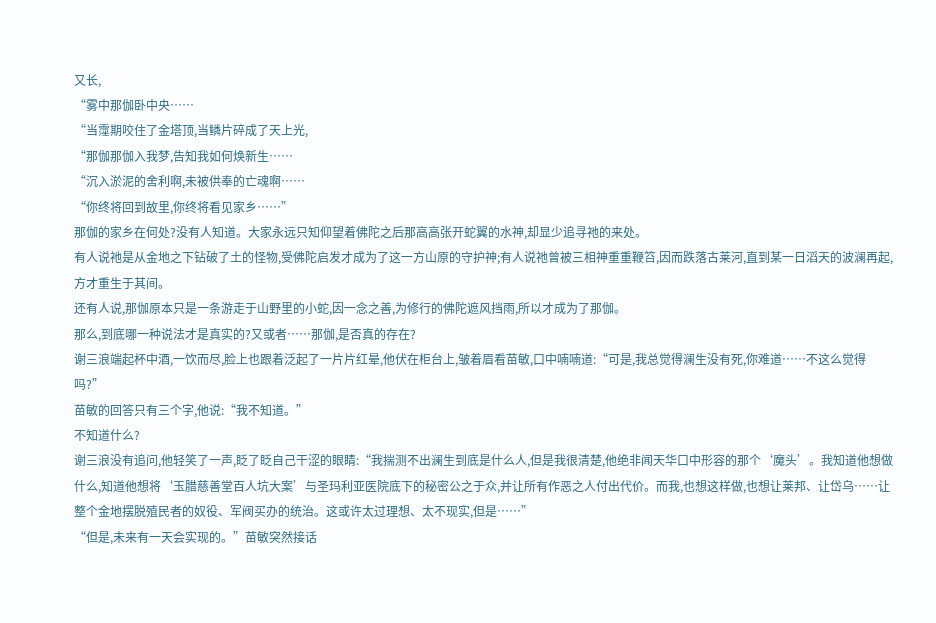又长,
“雾中那伽卧中央……
“当霪期咬住了金塔顶,当鳞片碎成了天上光,
“那伽那伽入我梦,告知我如何焕新生……
“沉入淤泥的舍利啊,未被供奉的亡魂啊……
“你终将回到故里,你终将看见家乡……”
那伽的家乡在何处?没有人知道。大家永远只知仰望着佛陀之后那高高张开蛇翼的水神,却显少追寻祂的来处。
有人说祂是从金地之下钻破了土的怪物,受佛陀启发才成为了这一方山原的守护神;有人说祂曾被三相神重重鞭笞,因而跌落古莱河,直到某一日滔天的波澜再起,方才重生于其间。
还有人说,那伽原本只是一条游走于山野里的小蛇,因一念之善,为修行的佛陀遮风挡雨,所以才成为了那伽。
那么,到底哪一种说法才是真实的?又或者……那伽,是否真的存在?
谢三浪端起杯中酒,一饮而尽,脸上也跟着泛起了一片片红晕,他伏在柜台上,皱着眉看苗敏,口中喃喃道:“可是,我总觉得澜生没有死,你难道……不这么觉得吗?”
苗敏的回答只有三个字,他说:“我不知道。”
不知道什么?
谢三浪没有追问,他轻笑了一声,眨了眨自己干涩的眼睛:“我揣测不出澜生到底是什么人,但是我很清楚,他绝非闻天华口中形容的那个‘魔头’。我知道他想做什么,知道他想将‘玉腊慈善堂百人坑大案’与圣玛利亚医院底下的秘密公之于众,并让所有作恶之人付出代价。而我,也想这样做,也想让莱邦、让岱乌……让整个金地摆脱殖民者的奴役、军阀买办的统治。这或许太过理想、太不现实,但是……”
“但是,未来有一天会实现的。”苗敏突然接话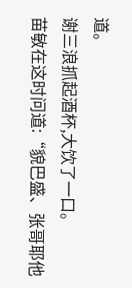道。
谢三浪抓起酒杯,大饮了一口。
苗敏在这时问道:“貌巴盛、张哥耶他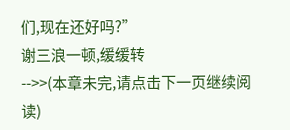们,现在还好吗?”
谢三浪一顿,缓缓转
-->>(本章未完,请点击下一页继续阅读)